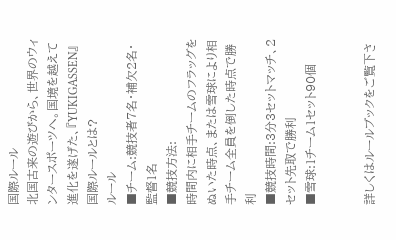国際ルール
北国古来の遊びから、世界のウィンタースポーツへ。国境を越えて進化を遂げた、『YUKIGASSEN』国際ルールとは?
ルール
■チーム:競技者7名・補欠2名・監督1名
■競技方法:
時間内に相手チームのフラッグをぬいた時点、または雪球により相手チーム全員を倒した時点で勝利
■競技時間:3分3セットマッチ、2セット先取で勝利
■雪球:1チーム1セット90個


詳しくはルールブックをご覧下さ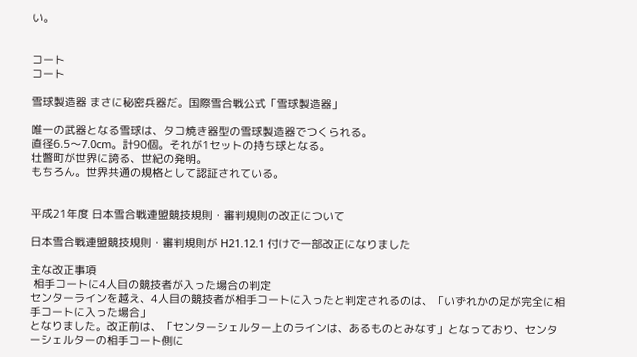い。


コート
コート

雪球製造器 まさに秘密兵器だ。国際雪合戦公式「雪球製造器」

唯一の武器となる雪球は、タコ焼き器型の雪球製造器でつくられる。
直径6.5〜7.0cm。計90個。それが1セットの持ち球となる。
壮瞥町が世界に誇る、世紀の発明。
もちろん。世界共通の規格として認証されている。


平成21年度 日本雪合戦連盟競技規則・審判規則の改正について

日本雪合戦連盟競技規則・審判規則が H21.12.1 付けで一部改正になりました

主な改正事項
 相手コートに4人目の競技者が入った場合の判定
センターラインを越え、4人目の競技者が相手コートに入ったと判定されるのは、「いずれかの足が完全に相手コートに入った場合」
となりました。改正前は、「センターシェルター上のラインは、あるものとみなす」となっており、センターシェルターの相手コート側に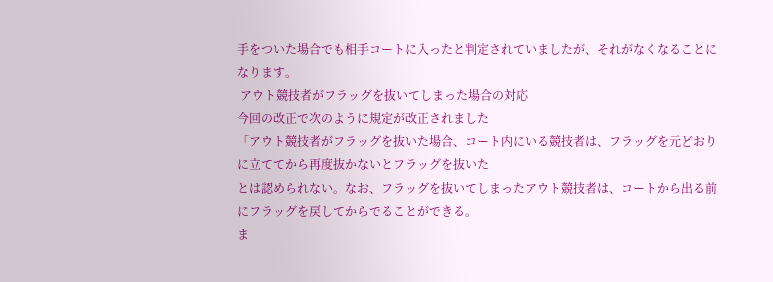手をついた場合でも相手コートに入ったと判定されていましたが、それがなくなることになります。
 アウト競技者がフラッグを抜いてしまった場合の対応
今回の改正で次のように規定が改正されました
「アウト競技者がフラッグを抜いた場合、コート内にいる競技者は、フラッグを元どおりに立ててから再度抜かないとフラッグを抜いた
とは認められない。なお、フラッグを抜いてしまったアウト競技者は、コートから出る前にフラッグを戻してからでることができる。
ま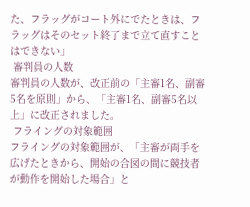た、フラッグがコート外にでたときは、フラッグはそのセット終了まで立て直すことはできない」
 審判員の人数
審判員の人数が、改正前の「主審1名、副審5名を原則」から、「主審1名、副審5名以上」に改正されました。
 フライングの対象範囲
フライングの対象範囲が、「主審が両手を広げたときから、開始の合図の間に競技者が動作を開始した場合」と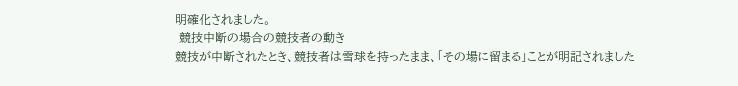明確化されました。
 競技中断の場合の競技者の動き
競技が中断されたとき、競技者は雪球を持ったまま、「その場に留まる」ことが明記されました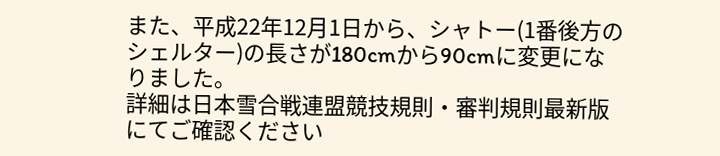また、平成22年12月1日から、シャトー(1番後方のシェルター)の長さが180cmから90cmに変更になりました。
詳細は日本雪合戦連盟競技規則・審判規則最新版にてご確認ください